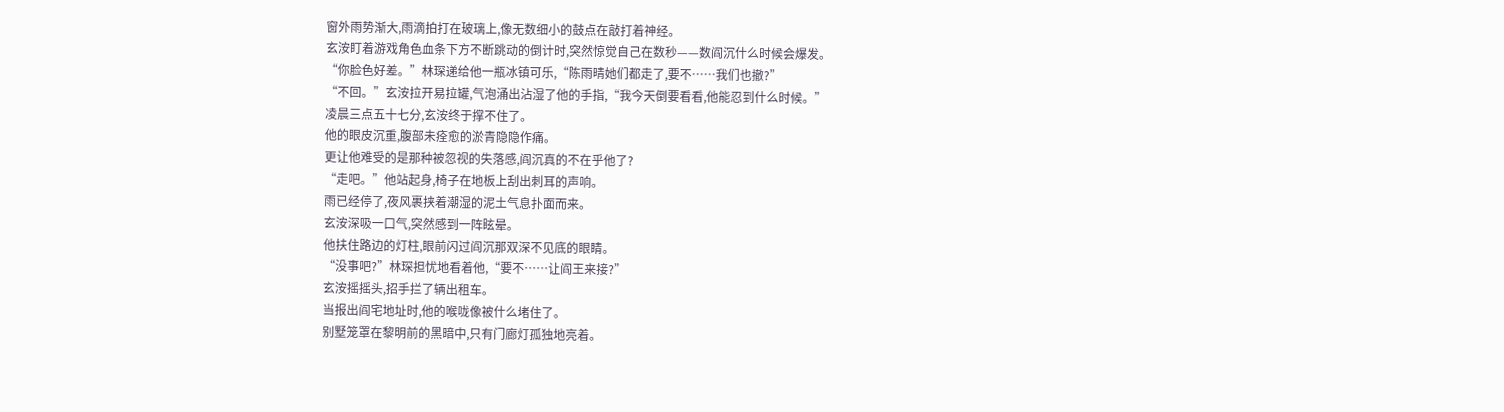窗外雨势渐大,雨滴拍打在玻璃上,像无数细小的鼓点在敲打着神经。
玄洝盯着游戏角色血条下方不断跳动的倒计时,突然惊觉自己在数秒——数阎沉什么时候会爆发。
“你脸色好差。”林琛递给他一瓶冰镇可乐,“陈雨晴她们都走了,要不……我们也撤?”
“不回。”玄洝拉开易拉罐,气泡涌出沾湿了他的手指,“我今天倒要看看,他能忍到什么时候。”
凌晨三点五十七分,玄洝终于撑不住了。
他的眼皮沉重,腹部未痊愈的淤青隐隐作痛。
更让他难受的是那种被忽视的失落感,阎沉真的不在乎他了?
“走吧。”他站起身,椅子在地板上刮出刺耳的声响。
雨已经停了,夜风裹挟着潮湿的泥土气息扑面而来。
玄洝深吸一口气,突然感到一阵眩晕。
他扶住路边的灯柱,眼前闪过阎沉那双深不见底的眼睛。
“没事吧?”林琛担忧地看着他,“要不……让阎王来接?”
玄洝摇摇头,招手拦了辆出租车。
当报出阎宅地址时,他的喉咙像被什么堵住了。
别墅笼罩在黎明前的黑暗中,只有门廊灯孤独地亮着。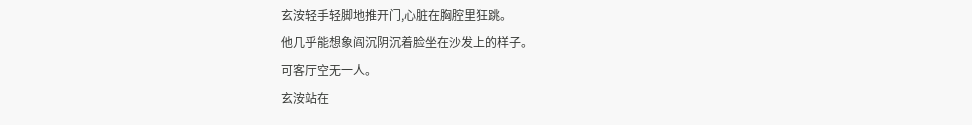玄洝轻手轻脚地推开门,心脏在胸腔里狂跳。
他几乎能想象阎沉阴沉着脸坐在沙发上的样子。
可客厅空无一人。
玄洝站在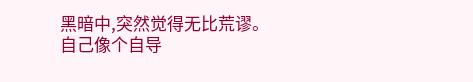黑暗中,突然觉得无比荒谬。
自己像个自导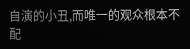自演的小丑,而唯一的观众根本不配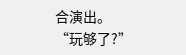合演出。
“玩够了?”